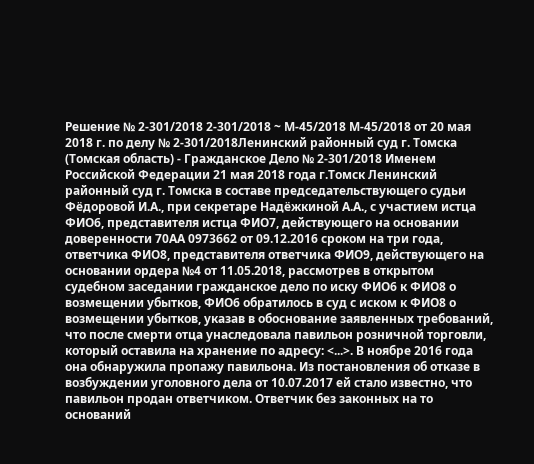Решение № 2-301/2018 2-301/2018 ~ М-45/2018 М-45/2018 от 20 мая 2018 г. по делу № 2-301/2018Ленинский районный суд г. Томска (Томская область) - Гражданское Дело № 2-301/2018 Именем Российской Федерации 21 мая 2018 года г.Томск Ленинский районный суд г. Томска в составе председательствующего судьи Фёдоровой И.А., при секретаре Надёжкиной А.А., с участием истца ФИО6, представителя истца ФИО7, действующего на основании доверенности 70АА 0973662 от 09.12.2016 сроком на три года, ответчика ФИО8, представителя ответчика ФИО9, действующего на основании ордера №4 от 11.05.2018, рассмотрев в открытом судебном заседании гражданское дело по иску ФИО6 к ФИО8 о возмещении убытков, ФИО6 обратилось в суд с иском к ФИО8 о возмещении убытков, указав в обоснование заявленных требований, что после смерти отца унаследовала павильон розничной торговли, который оставила на хранение по адресу: <...>. В ноябре 2016 года она обнаружила пропажу павильона. Из постановления об отказе в возбуждении уголовного дела от 10.07.2017 ей стало известно, что павильон продан ответчиком. Ответчик без законных на то оснований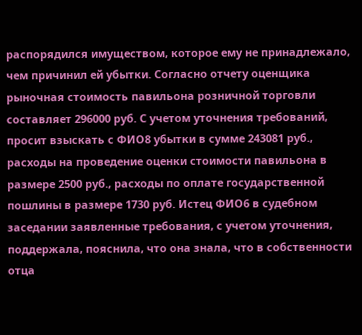распорядился имуществом, которое ему не принадлежало, чем причинил ей убытки. Согласно отчету оценщика рыночная стоимость павильона розничной торговли составляет 296000 руб. С учетом уточнения требований, просит взыскать с ФИО8 убытки в сумме 243081 руб., расходы на проведение оценки стоимости павильона в размере 2500 руб., расходы по оплате государственной пошлины в размере 1730 руб. Истец ФИО6 в судебном заседании заявленные требования, с учетом уточнения, поддержала, пояснила, что она знала, что в собственности отца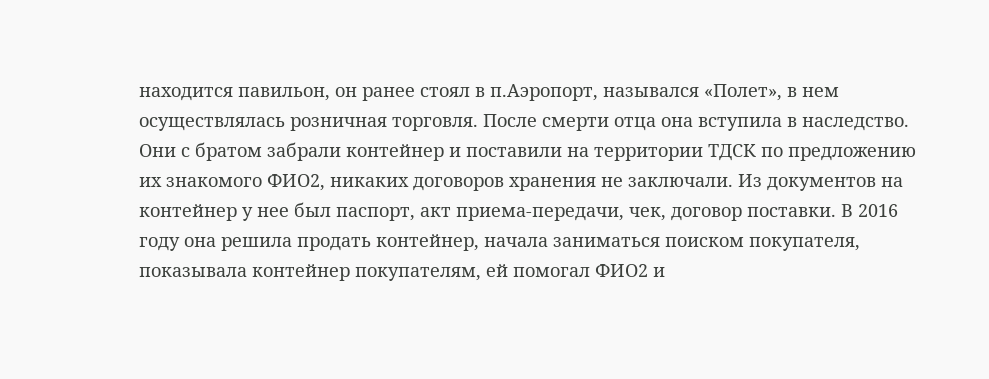находится павильон, он ранее стоял в п.Аэропорт, назывался «Полет», в нем осуществлялась розничная торговля. После смерти отца она вступила в наследство. Они с братом забрали контейнер и поставили на территории ТДСК по предложению их знакомого ФИО2, никаких договоров хранения не заключали. Из документов на контейнер у нее был паспорт, акт приема-передачи, чек, договор поставки. В 2016 году она решила продать контейнер, начала заниматься поиском покупателя, показывала контейнер покупателям, ей помогал ФИО2 и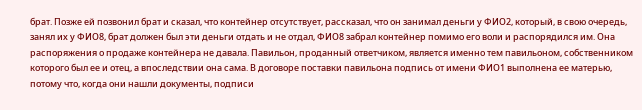брат. Позже ей позвонил брат и сказал, что контейнер отсутствует, рассказал, что он занимал деньги у ФИО2, который, в свою очередь, занял их у ФИО8, брат должен был эти деньги отдать и не отдал, ФИО8 забрал контейнер помимо его воли и распорядился им. Она распоряжения о продаже контейнера не давала. Павильон, проданный ответчиком, является именно тем павильоном, собственником которого был ее и отец, а впоследствии она сама. В договоре поставки павильона подпись от имени ФИО1 выполнена ее матерью, потому что, когда они нашли документы, подписи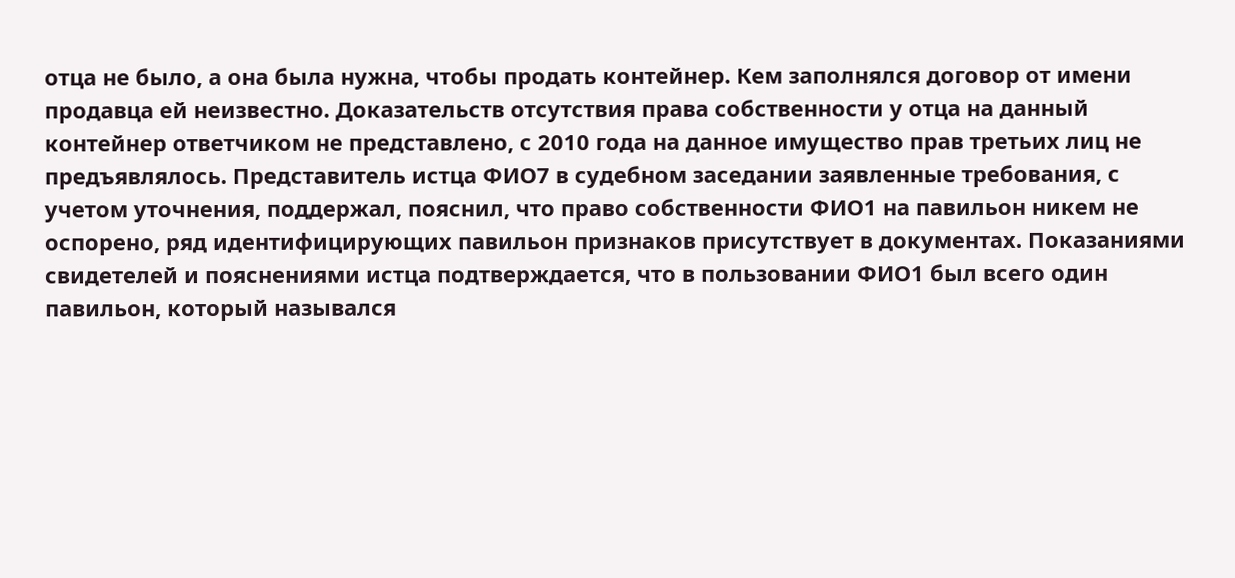отца не было, а она была нужна, чтобы продать контейнер. Кем заполнялся договор от имени продавца ей неизвестно. Доказательств отсутствия права собственности у отца на данный контейнер ответчиком не представлено, с 2010 года на данное имущество прав третьих лиц не предъявлялось. Представитель истца ФИО7 в судебном заседании заявленные требования, с учетом уточнения, поддержал, пояснил, что право собственности ФИО1 на павильон никем не оспорено, ряд идентифицирующих павильон признаков присутствует в документах. Показаниями свидетелей и пояснениями истца подтверждается, что в пользовании ФИО1 был всего один павильон, который назывался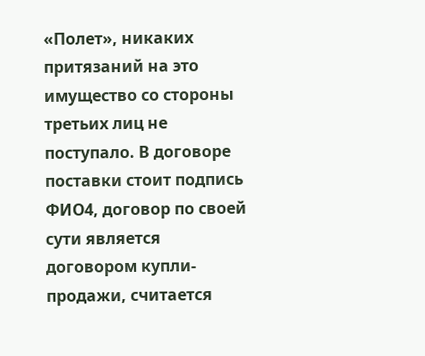«Полет», никаких притязаний на это имущество со стороны третьих лиц не поступало. В договоре поставки стоит подпись ФИО4, договор по своей сути является договором купли-продажи, считается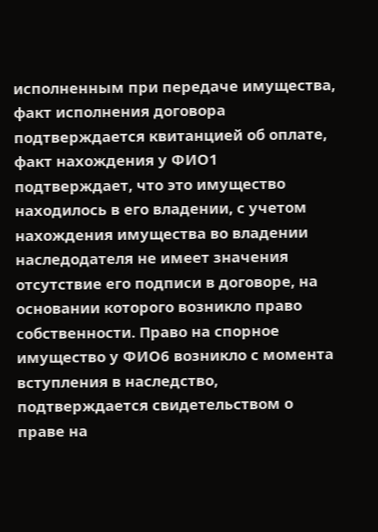исполненным при передаче имущества, факт исполнения договора подтверждается квитанцией об оплате, факт нахождения у ФИО1 подтверждает, что это имущество находилось в его владении, с учетом нахождения имущества во владении наследодателя не имеет значения отсутствие его подписи в договоре, на основании которого возникло право собственности. Право на спорное имущество у ФИО6 возникло с момента вступления в наследство, подтверждается свидетельством о праве на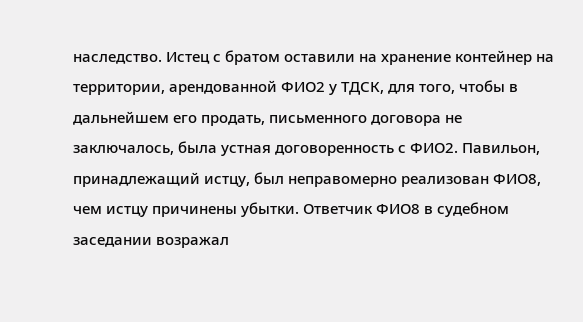наследство. Истец с братом оставили на хранение контейнер на территории, арендованной ФИО2 у ТДСК, для того, чтобы в дальнейшем его продать, письменного договора не заключалось, была устная договоренность с ФИО2. Павильон, принадлежащий истцу, был неправомерно реализован ФИО8, чем истцу причинены убытки. Ответчик ФИО8 в судебном заседании возражал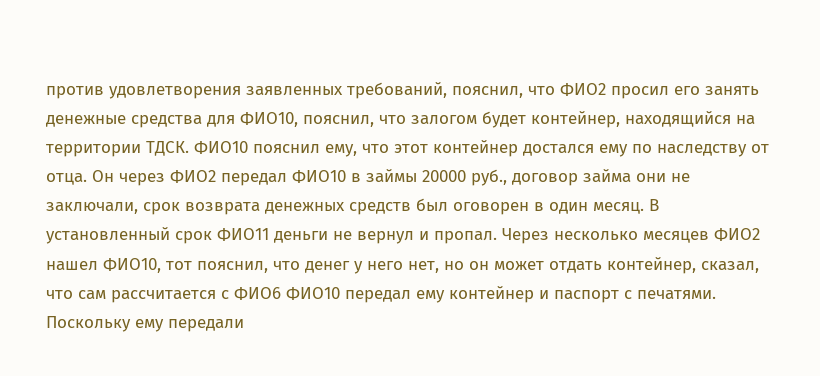против удовлетворения заявленных требований, пояснил, что ФИО2 просил его занять денежные средства для ФИО10, пояснил, что залогом будет контейнер, находящийся на территории ТДСК. ФИО10 пояснил ему, что этот контейнер достался ему по наследству от отца. Он через ФИО2 передал ФИО10 в займы 20000 руб., договор займа они не заключали, срок возврата денежных средств был оговорен в один месяц. В установленный срок ФИО11 деньги не вернул и пропал. Через несколько месяцев ФИО2 нашел ФИО10, тот пояснил, что денег у него нет, но он может отдать контейнер, сказал, что сам рассчитается с ФИО6 ФИО10 передал ему контейнер и паспорт с печатями. Поскольку ему передали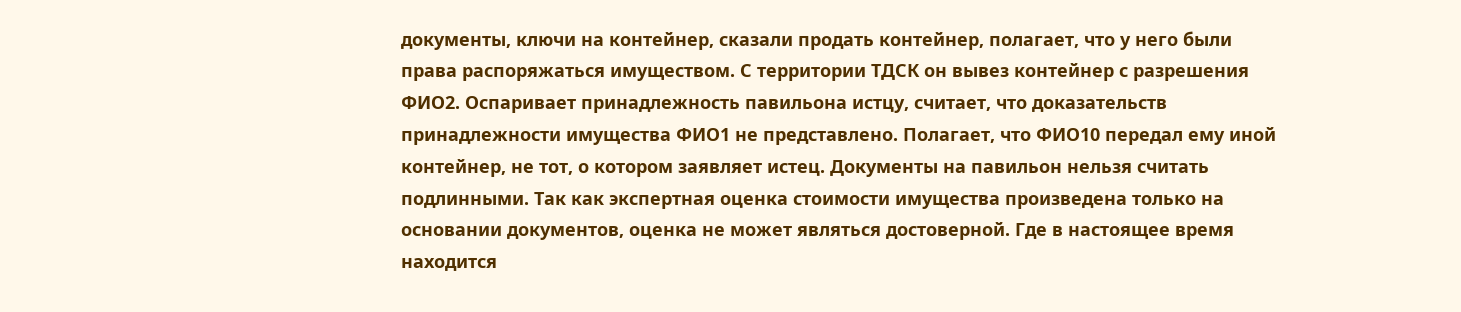документы, ключи на контейнер, сказали продать контейнер, полагает, что у него были права распоряжаться имуществом. С территории ТДСК он вывез контейнер с разрешения ФИО2. Оспаривает принадлежность павильона истцу, считает, что доказательств принадлежности имущества ФИО1 не представлено. Полагает, что ФИО10 передал ему иной контейнер, не тот, о котором заявляет истец. Документы на павильон нельзя считать подлинными. Так как экспертная оценка стоимости имущества произведена только на основании документов, оценка не может являться достоверной. Где в настоящее время находится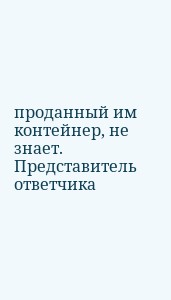проданный им контейнер, не знает. Представитель ответчика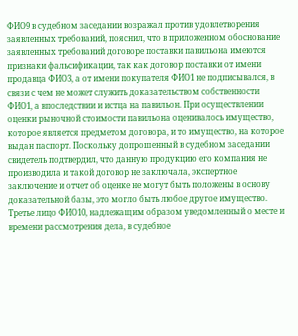ФИО9 в судебном заседании возражал против удовлетворения заявленных требований, пояснил, что в приложенном обоснование заявленных требований договоре поставки павильона имеются признаки фальсификации, так как договор поставки от имени продавца ФИО3, а от имени покупателя ФИО1 не подписывался, в связи с чем не может служить доказательством собственности ФИО1, а впоследствии и истца на павильон. При осуществлении оценки рыночной стоимости павильона оценивалось имущество, которое является предметом договора, и то имущество, на которое выдан паспорт. Поскольку допрошенный в судебном заседании свидетель подтвердил, что данную продукцию его компания не производила и такой договор не заключала, экспертное заключение и отчет об оценке не могут быть положены в основу доказательной базы, это могло быть любое другое имущество. Третье лицо ФИО10, надлежащим образом уведомленный о месте и времени рассмотрения дела, в судебное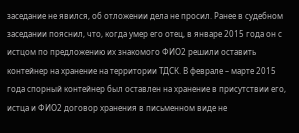заседание не явился, об отложении дела не просил. Ранее в судебном заседании пояснил, что, когда умер его отец, в январе 2015 года он с истцом по предложению их знакомого ФИО2 решили оставить контейнер на хранение на территории ТДСК. В феврале – марте 2015 года спорный контейнер был оставлен на хранение в присутствии его, истца и ФИО2 договор хранения в письменном виде не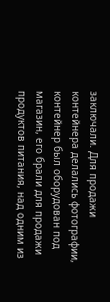заключали. Для продажи контейнера делались фотографии, контейнер был оборудован под магазин, его брали для продажи продуктов питания, над одним из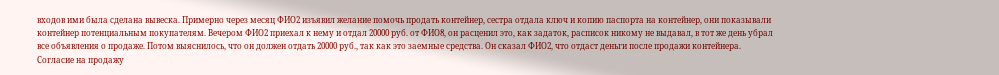входов ими была сделана вывеска. Примерно через месяц ФИО2 изъявил желание помочь продать контейнер, сестра отдала ключ и копию паспорта на контейнер, они показывали контейнер потенциальным покупателям. Вечером ФИО2 приехал к нему и отдал 20000 руб. от ФИО8, он расценил это, как задаток, расписок никому не выдавал, в тот же день убрал все объявления о продаже. Потом выяснилось, что он должен отдать 20000 руб., так как это заемные средства. Он сказал ФИО2, что отдаст деньги после продажи контейнера. Согласие на продажу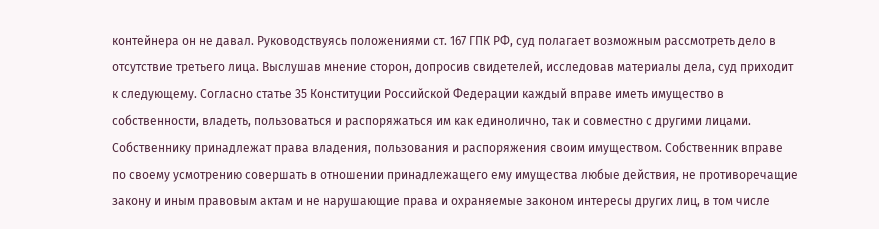контейнера он не давал. Руководствуясь положениями ст. 167 ГПК РФ, суд полагает возможным рассмотреть дело в отсутствие третьего лица. Выслушав мнение сторон, допросив свидетелей, исследовав материалы дела, суд приходит к следующему. Согласно статье 35 Конституции Российской Федерации каждый вправе иметь имущество в собственности, владеть, пользоваться и распоряжаться им как единолично, так и совместно с другими лицами. Собственнику принадлежат права владения, пользования и распоряжения своим имуществом. Собственник вправе по своему усмотрению совершать в отношении принадлежащего ему имущества любые действия, не противоречащие закону и иным правовым актам и не нарушающие права и охраняемые законом интересы других лиц, в том числе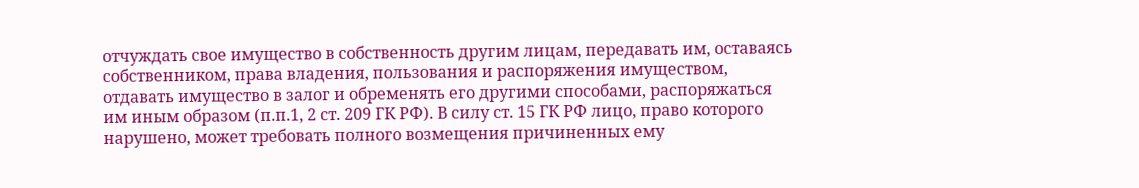отчуждать свое имущество в собственность другим лицам, передавать им, оставаясь собственником, права владения, пользования и распоряжения имуществом, отдавать имущество в залог и обременять его другими способами, распоряжаться им иным образом (п.п.1, 2 ст. 209 ГК РФ). В силу ст. 15 ГК РФ лицо, право которого нарушено, может требовать полного возмещения причиненных ему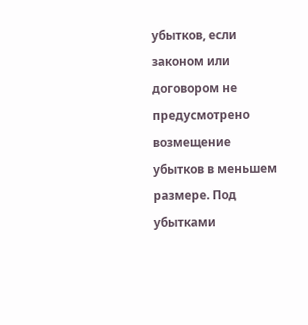убытков, если законом или договором не предусмотрено возмещение убытков в меньшем размере. Под убытками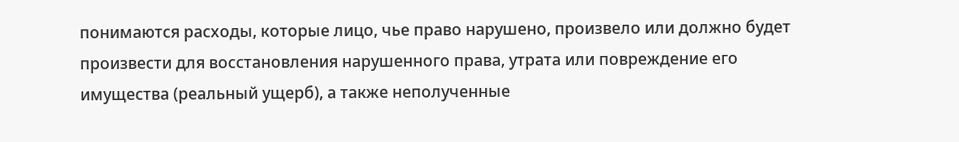понимаются расходы, которые лицо, чье право нарушено, произвело или должно будет произвести для восстановления нарушенного права, утрата или повреждение его имущества (реальный ущерб), а также неполученные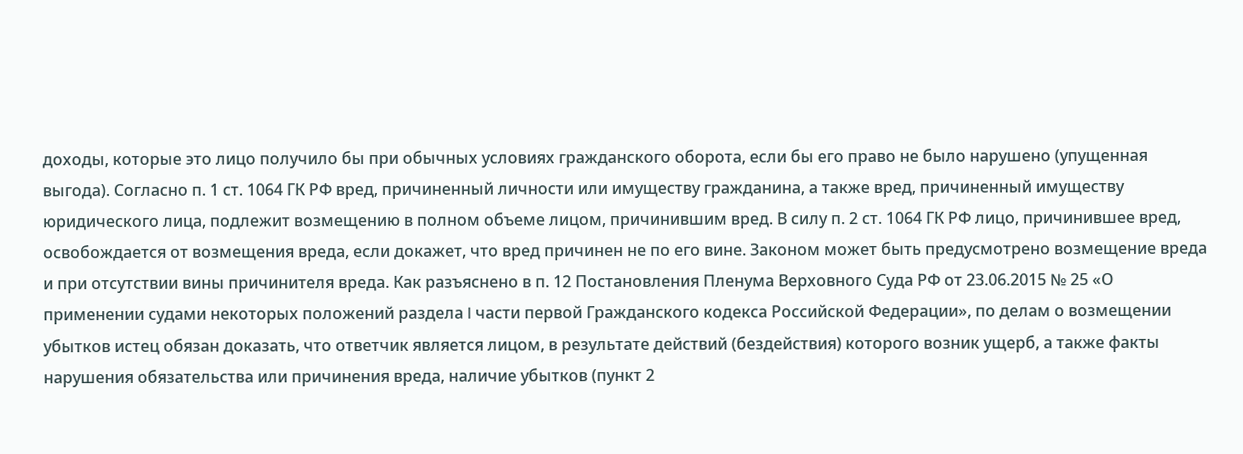доходы, которые это лицо получило бы при обычных условиях гражданского оборота, если бы его право не было нарушено (упущенная выгода). Согласно п. 1 ст. 1064 ГК РФ вред, причиненный личности или имуществу гражданина, а также вред, причиненный имуществу юридического лица, подлежит возмещению в полном объеме лицом, причинившим вред. В силу п. 2 ст. 1064 ГК РФ лицо, причинившее вред, освобождается от возмещения вреда, если докажет, что вред причинен не по его вине. Законом может быть предусмотрено возмещение вреда и при отсутствии вины причинителя вреда. Как разъяснено в п. 12 Постановления Пленума Верховного Суда РФ от 23.06.2015 № 25 «О применении судами некоторых положений раздела I части первой Гражданского кодекса Российской Федерации», по делам о возмещении убытков истец обязан доказать, что ответчик является лицом, в результате действий (бездействия) которого возник ущерб, а также факты нарушения обязательства или причинения вреда, наличие убытков (пункт 2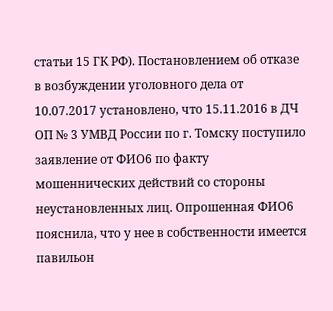статьи 15 ГК РФ). Постановлением об отказе в возбуждении уголовного дела от 10.07.2017 установлено, что 15.11.2016 в ДЧ ОП № 3 УМВД России по г. Томску поступило заявление от ФИО6 по факту мошеннических действий со стороны неустановленных лиц. Опрошенная ФИО6 пояснила, что у нее в собственности имеется павильон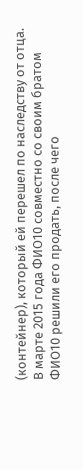(контейнер), который ей перешел по наследству от отца. В марте 2015 года ФИО10 совместно со своим братом ФИО10 решили его продать, после чего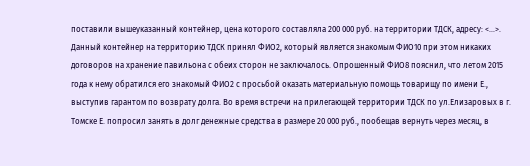поставили вышеуказанный контейнер, цена которого составляла 200 000 руб. на территории ТДСК, адресу: <...>. Данный контейнер на территорию ТДСК принял ФИО2, который является знакомым ФИО10 при этом никаких договоров на хранение павильона с обеих сторон не заключалось. Опрошенный ФИО8 пояснил, что летом 2015 года к нему обратился его знакомый ФИО2 с просьбой оказать материальную помощь товарищу по имени Е., выступив гарантом по возврату долга. Во время встречи на прилегающей территории ТДСК по ул.Елизаровых в г. Томске Е. попросил занять в долг денежные средства в размере 20 000 руб., пообещав вернуть через месяц, в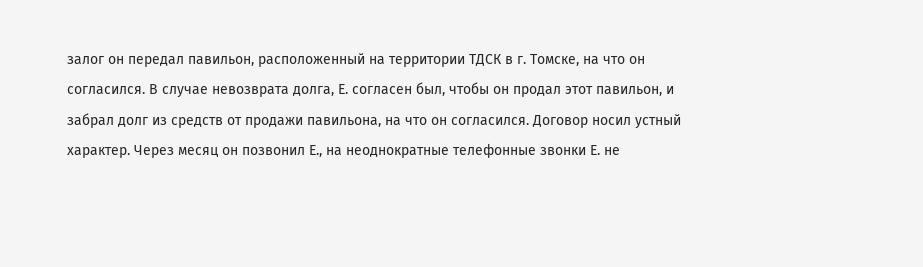залог он передал павильон, расположенный на территории ТДСК в г. Томске, на что он согласился. В случае невозврата долга, Е. согласен был, чтобы он продал этот павильон, и забрал долг из средств от продажи павильона, на что он согласился. Договор носил устный характер. Через месяц он позвонил Е., на неоднократные телефонные звонки Е. не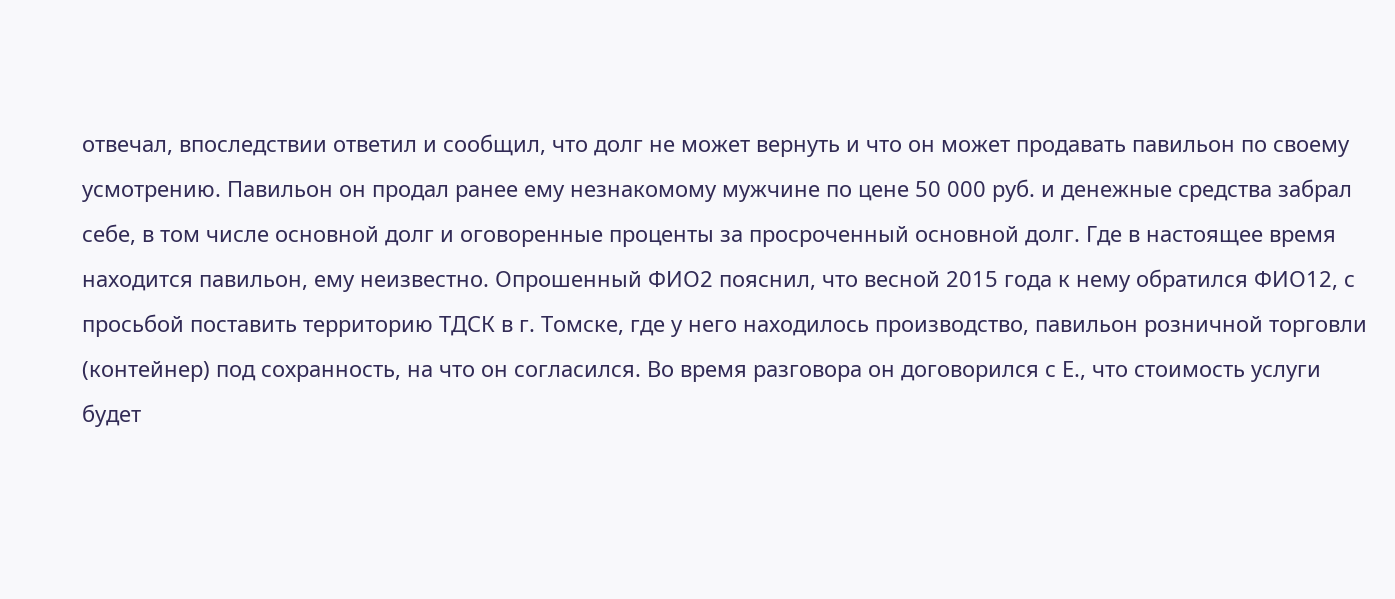отвечал, впоследствии ответил и сообщил, что долг не может вернуть и что он может продавать павильон по своему усмотрению. Павильон он продал ранее ему незнакомому мужчине по цене 50 000 руб. и денежные средства забрал себе, в том числе основной долг и оговоренные проценты за просроченный основной долг. Где в настоящее время находится павильон, ему неизвестно. Опрошенный ФИО2 пояснил, что весной 2015 года к нему обратился ФИО12, с просьбой поставить территорию ТДСК в г. Томске, где у него находилось производство, павильон розничной торговли (контейнер) под сохранность, на что он согласился. Во время разговора он договорился с Е., что стоимость услуги будет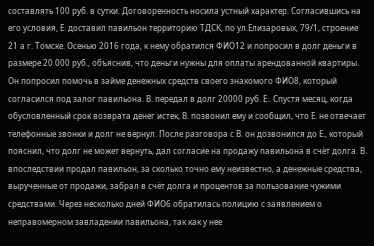составлять 100 руб. в сутки. Договоренность носила устный характер. Согласившись на его условия, Е. доставил павильон территорию ТДСК, по ул.Елизаровых, 79/1, строение 21 а г. Томске. Осенью 2016 года, к нему обратился ФИО12 и попросил в долг деньги в размере 20 000 руб., объяснив, что деньги нужны для оплаты арендованной квартиры. Он попросил помочь в займе денежных средств своего знакомого ФИО8, который согласился под залог павильона. В. передал в долг 20000 руб. Е.. Спустя месяц, когда обусловленный срок возврата денег истек, В. позвонил ему и сообщил, что Е. не отвечает телефонные звонки и долг не вернул. После разговора с В. он дозвонился до Е., который пояснил, что долг не может вернуть, дал согласие на продажу павильона в счёт долга. В. впоследствии продал павильон, за сколько точно ему неизвестно, а денежные средства, вырученные от продажи, забрал в счёт долга и процентов за пользование чужими средствами. Через несколько дней ФИО6 обратилась полицию с заявлением о неправомерном завладении павильона, так как у нее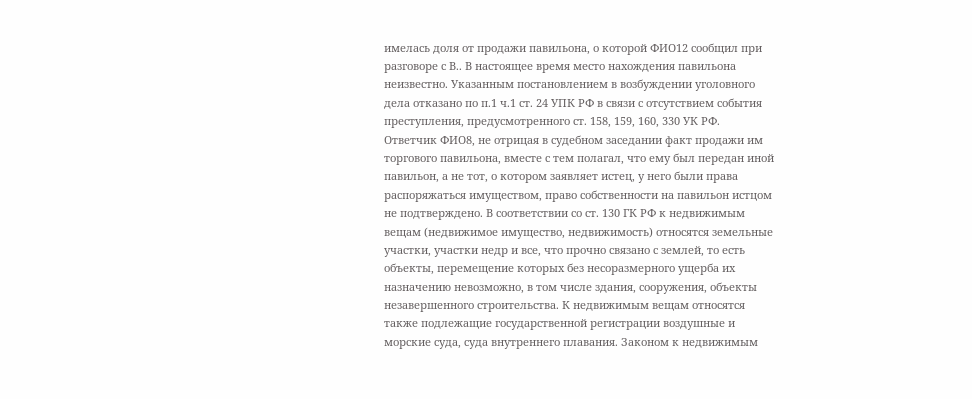имелась доля от продажи павильона, о которой ФИО12 сообщил при разговоре с В.. В настоящее время место нахождения павильона неизвестно. Указанным постановлением в возбуждении уголовного дела отказано по п.1 ч.1 ст. 24 УПК РФ в связи с отсутствием события преступления, предусмотренного ст. 158, 159, 160, 330 УК РФ. Ответчик ФИО8, не отрицая в судебном заседании факт продажи им торгового павильона, вместе с тем полагал, что ему был передан иной павильон, а не тот, о котором заявляет истец, у него были права распоряжаться имуществом, право собственности на павильон истцом не подтверждено. В соответствии со ст. 130 ГК РФ к недвижимым вещам (недвижимое имущество, недвижимость) относятся земельные участки, участки недр и все, что прочно связано с землей, то есть объекты, перемещение которых без несоразмерного ущерба их назначению невозможно, в том числе здания, сооружения, объекты незавершенного строительства. К недвижимым вещам относятся также подлежащие государственной регистрации воздушные и морские суда, суда внутреннего плавания. Законом к недвижимым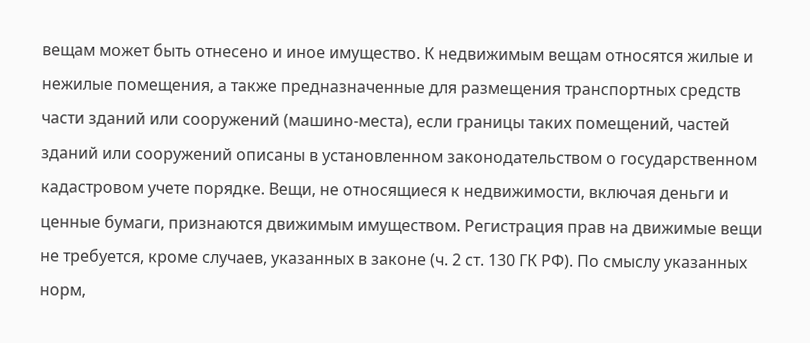вещам может быть отнесено и иное имущество. К недвижимым вещам относятся жилые и нежилые помещения, а также предназначенные для размещения транспортных средств части зданий или сооружений (машино-места), если границы таких помещений, частей зданий или сооружений описаны в установленном законодательством о государственном кадастровом учете порядке. Вещи, не относящиеся к недвижимости, включая деньги и ценные бумаги, признаются движимым имуществом. Регистрация прав на движимые вещи не требуется, кроме случаев, указанных в законе (ч. 2 ст. 130 ГК РФ). По смыслу указанных норм,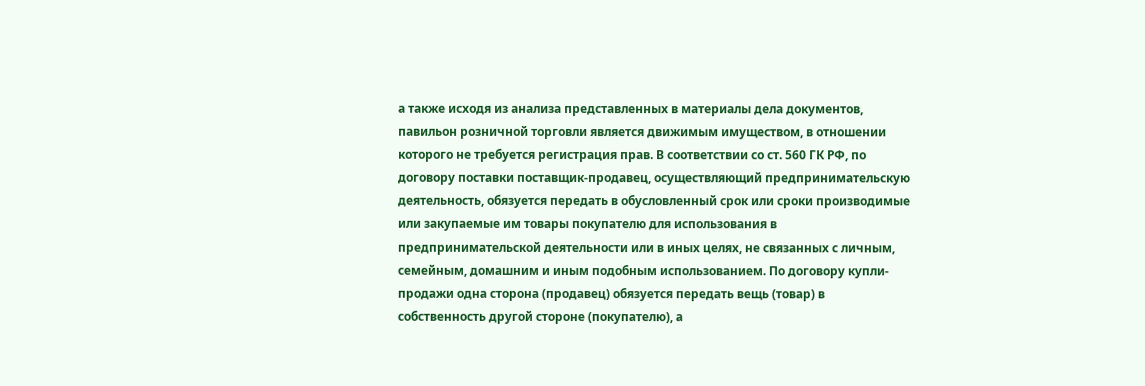а также исходя из анализа представленных в материалы дела документов, павильон розничной торговли является движимым имуществом, в отношении которого не требуется регистрация прав. В соответствии со ст. 560 ГК РФ, по договору поставки поставщик-продавец, осуществляющий предпринимательскую деятельность, обязуется передать в обусловленный срок или сроки производимые или закупаемые им товары покупателю для использования в предпринимательской деятельности или в иных целях, не связанных с личным, семейным, домашним и иным подобным использованием. По договору купли-продажи одна сторона (продавец) обязуется передать вещь (товар) в собственность другой стороне (покупателю), а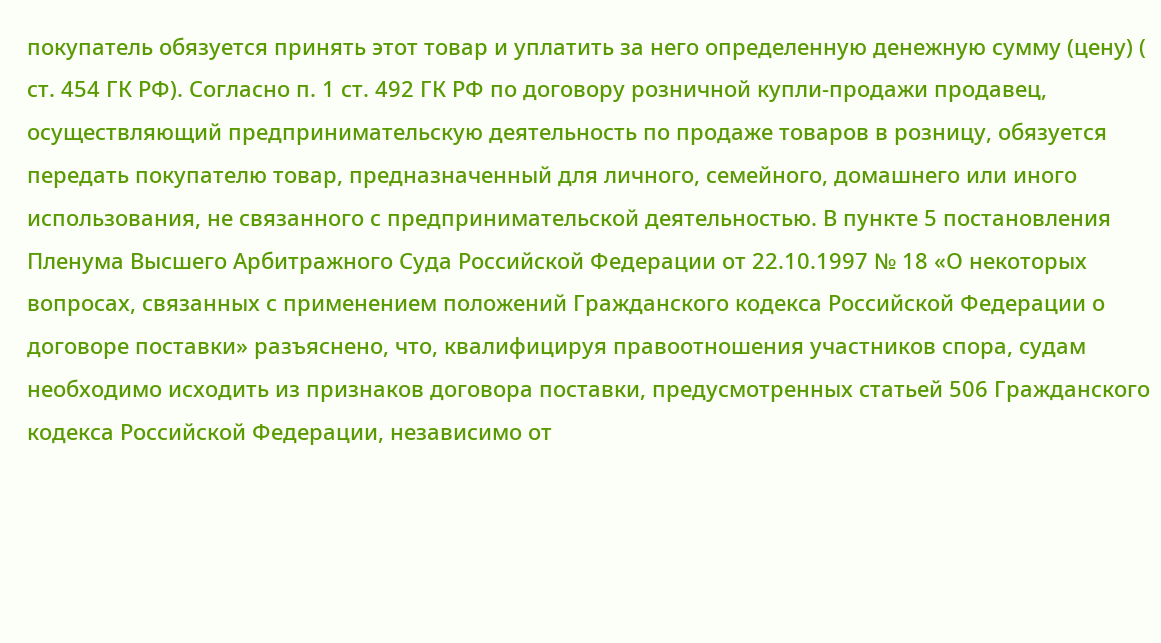покупатель обязуется принять этот товар и уплатить за него определенную денежную сумму (цену) ( ст. 454 ГК РФ). Согласно п. 1 ст. 492 ГК РФ по договору розничной купли-продажи продавец, осуществляющий предпринимательскую деятельность по продаже товаров в розницу, обязуется передать покупателю товар, предназначенный для личного, семейного, домашнего или иного использования, не связанного с предпринимательской деятельностью. В пункте 5 постановления Пленума Высшего Арбитражного Суда Российской Федерации от 22.10.1997 № 18 «О некоторых вопросах, связанных с применением положений Гражданского кодекса Российской Федерации о договоре поставки» разъяснено, что, квалифицируя правоотношения участников спора, судам необходимо исходить из признаков договора поставки, предусмотренных статьей 506 Гражданского кодекса Российской Федерации, независимо от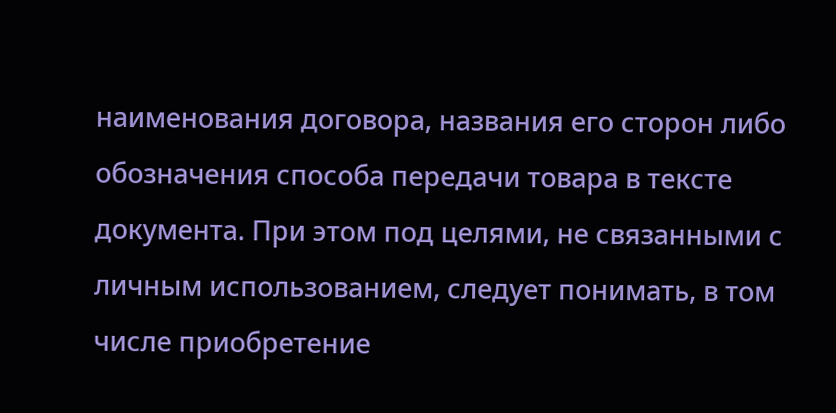наименования договора, названия его сторон либо обозначения способа передачи товара в тексте документа. При этом под целями, не связанными с личным использованием, следует понимать, в том числе приобретение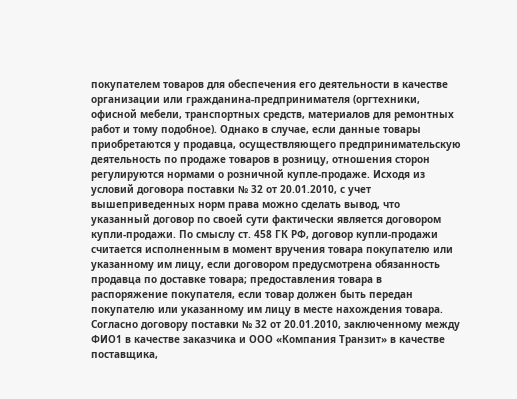покупателем товаров для обеспечения его деятельности в качестве организации или гражданина-предпринимателя (оргтехники, офисной мебели, транспортных средств, материалов для ремонтных работ и тому подобное). Однако в случае, если данные товары приобретаются у продавца, осуществляющего предпринимательскую деятельность по продаже товаров в розницу, отношения сторон регулируются нормами о розничной купле-продаже. Исходя из условий договора поставки № 32 от 20.01.2010, с учет вышеприведенных норм права можно сделать вывод, что указанный договор по своей сути фактически является договором купли-продажи. По смыслу ст. 458 ГК РФ, договор купли-продажи считается исполненным в момент вручения товара покупателю или указанному им лицу, если договором предусмотрена обязанность продавца по доставке товара; предоставления товара в распоряжение покупателя, если товар должен быть передан покупателю или указанному им лицу в месте нахождения товара. Согласно договору поставки № 32 от 20.01.2010, заключенному между ФИО1 в качестве заказчика и ООО «Компания Транзит» в качестве поставщика,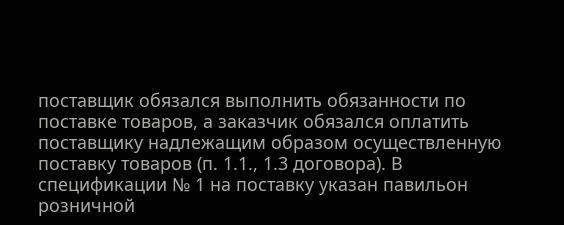поставщик обязался выполнить обязанности по поставке товаров, а заказчик обязался оплатить поставщику надлежащим образом осуществленную поставку товаров (п. 1.1., 1.3 договора). В спецификации № 1 на поставку указан павильон розничной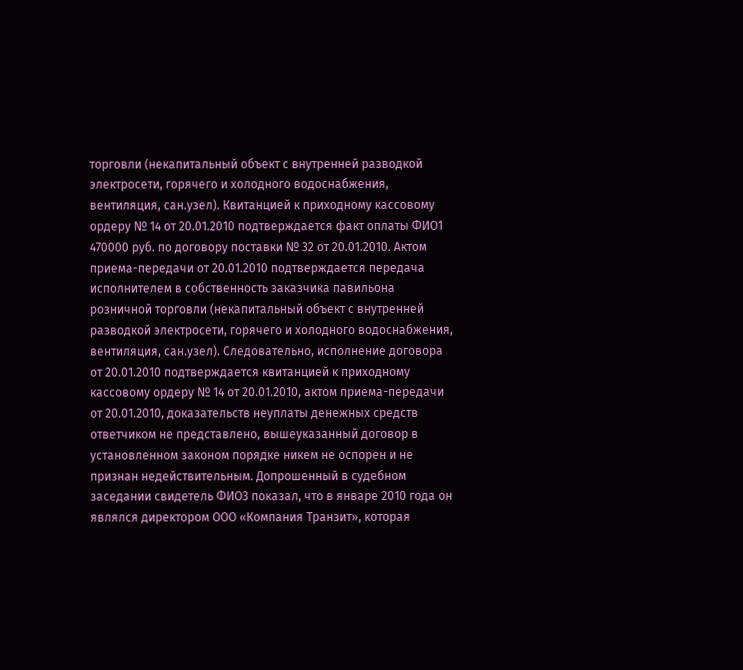торговли (некапитальный объект с внутренней разводкой электросети, горячего и холодного водоснабжения, вентиляция, сан.узел). Квитанцией к приходному кассовому ордеру № 14 от 20.01.2010 подтверждается факт оплаты ФИО1 470000 руб. по договору поставки № 32 от 20.01.2010. Актом приема-передачи от 20.01.2010 подтверждается передача исполнителем в собственность заказчика павильона розничной торговли (некапитальный объект с внутренней разводкой электросети, горячего и холодного водоснабжения, вентиляция, сан.узел). Следовательно, исполнение договора от 20.01.2010 подтверждается квитанцией к приходному кассовому ордеру № 14 от 20.01.2010, актом приема-передачи от 20.01.2010, доказательств неуплаты денежных средств ответчиком не представлено, вышеуказанный договор в установленном законом порядке никем не оспорен и не признан недействительным. Допрошенный в судебном заседании свидетель ФИО3 показал, что в январе 2010 года он являлся директором ООО «Компания Транзит», которая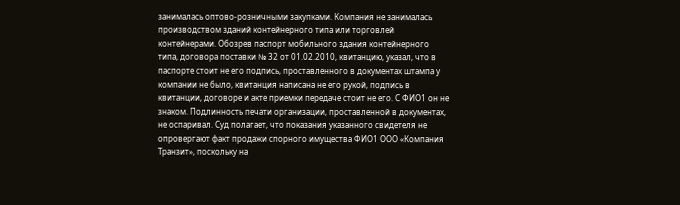занималась оптово-розничными закупками. Компания не занималась производством зданий контейнерного типа или торговлей контейнерами. Обозрев паспорт мобильного здания контейнерного типа, договора поставки № 32 от 01.02.2010, квитанцию, указал, что в паспорте стоит не его подпись, проставленного в документах штампа у компании не было, квитанция написана не его рукой, подпись в квитанции, договоре и акте приемки передаче стоит не его. С ФИО1 он не знаком. Подлинность печати организации, проставленной в документах, не оспаривал. Суд полагает, что показания указанного свидетеля не опровергают факт продажи спорного имущества ФИО1 ООО «Компания Транзит», поскольку на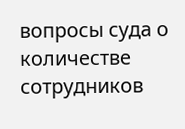вопросы суда о количестве сотрудников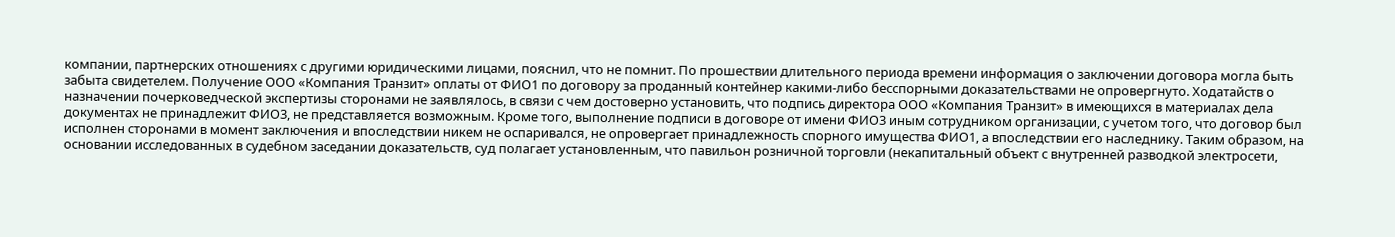компании, партнерских отношениях с другими юридическими лицами, пояснил, что не помнит. По прошествии длительного периода времени информация о заключении договора могла быть забыта свидетелем. Получение ООО «Компания Транзит» оплаты от ФИО1 по договору за проданный контейнер какими-либо бесспорными доказательствами не опровергнуто. Ходатайств о назначении почерковедческой экспертизы сторонами не заявлялось, в связи с чем достоверно установить, что подпись директора ООО «Компания Транзит» в имеющихся в материалах дела документах не принадлежит ФИО3, не представляется возможным. Кроме того, выполнение подписи в договоре от имени ФИО3 иным сотрудником организации, с учетом того, что договор был исполнен сторонами в момент заключения и впоследствии никем не оспаривался, не опровергает принадлежность спорного имущества ФИО1, а впоследствии его наследнику. Таким образом, на основании исследованных в судебном заседании доказательств, суд полагает установленным, что павильон розничной торговли (некапитальный объект с внутренней разводкой электросети,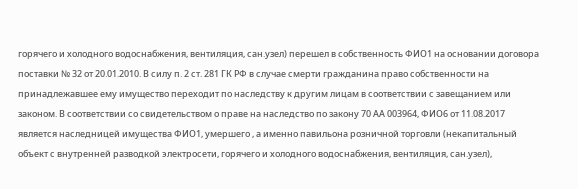горячего и холодного водоснабжения, вентиляция, сан.узел) перешел в собственность ФИО1 на основании договора поставки № 32 от 20.01.2010. В силу п. 2 ст. 281 ГК РФ в случае смерти гражданина право собственности на принадлежавшее ему имущество переходит по наследству к другим лицам в соответствии с завещанием или законом. В соответствии со свидетельством о праве на наследство по закону 70 АА 003964, ФИО6 от 11.08.2017 является наследницей имущества ФИО1, умершего , а именно павильона розничной торговли (некапитальный объект с внутренней разводкой электросети, горячего и холодного водоснабжения, вентиляция, сан.узел),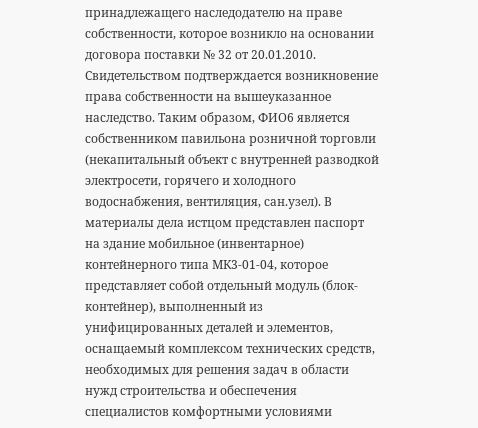принадлежащего наследодателю на праве собственности, которое возникло на основании договора поставки № 32 от 20.01.2010. Свидетельством подтверждается возникновение права собственности на вышеуказанное наследство. Таким образом, ФИО6 является собственником павильона розничной торговли (некапитальный объект с внутренней разводкой электросети, горячего и холодного водоснабжения, вентиляция, сан.узел). В материалы дела истцом представлен паспорт на здание мобильное (инвентарное) контейнерного типа МК3-01-04, которое представляет собой отдельный модуль (блок-контейнер), выполненный из унифицированных деталей и элементов, оснащаемый комплексом технических средств, необходимых для решения задач в области нужд строительства и обеспечения специалистов комфортными условиями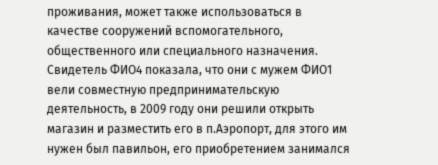проживания, может также использоваться в качестве сооружений вспомогательного, общественного или специального назначения. Свидетель ФИО4 показала, что они с мужем ФИО1 вели совместную предпринимательскую деятельность, в 2009 году они решили открыть магазин и разместить его в п.Аэропорт, для этого им нужен был павильон, его приобретением занимался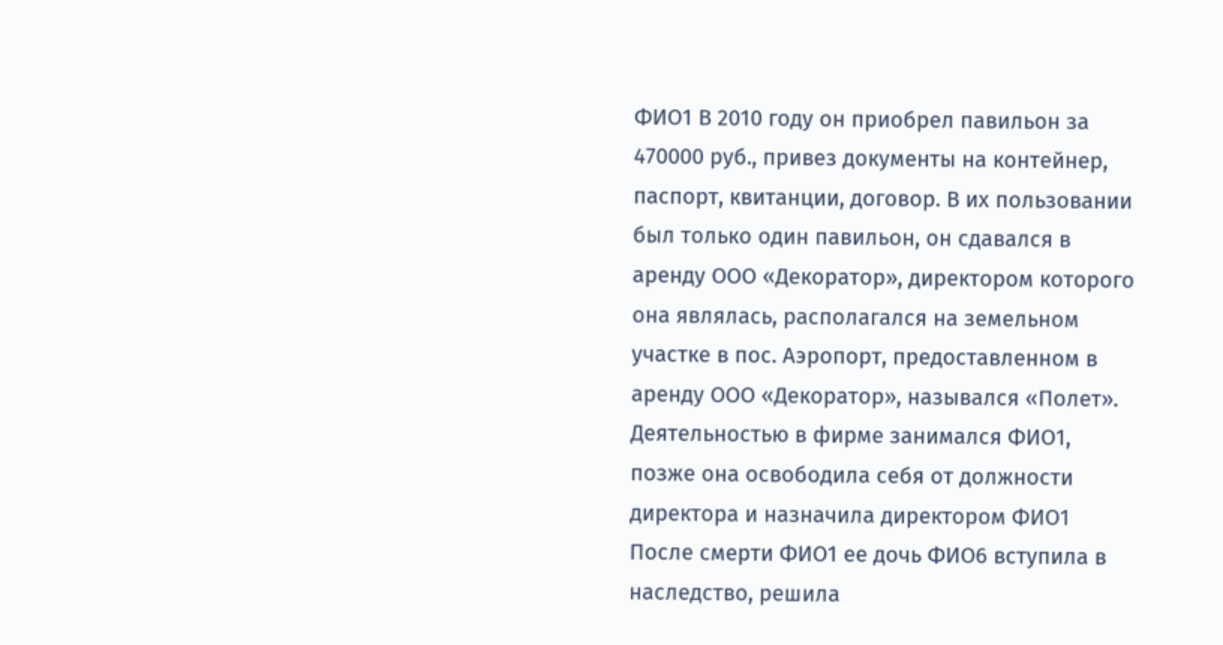ФИО1 В 2010 году он приобрел павильон за 470000 руб., привез документы на контейнер, паспорт, квитанции, договор. В их пользовании был только один павильон, он сдавался в аренду ООО «Декоратор», директором которого она являлась, располагался на земельном участке в пос. Аэропорт, предоставленном в аренду ООО «Декоратор», назывался «Полет». Деятельностью в фирме занимался ФИО1, позже она освободила себя от должности директора и назначила директором ФИО1 После смерти ФИО1 ее дочь ФИО6 вступила в наследство, решила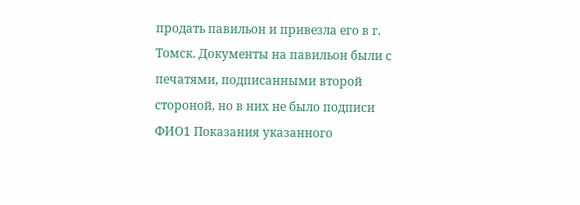продать павильон и привезла его в г. Томск. Документы на павильон были с печатями, подписанными второй стороной, но в них не было подписи ФИО1 Показания указанного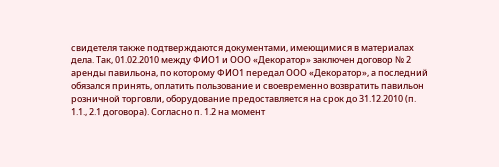свидетеля также подтверждаются документами, имеющимися в материалах дела. Так, 01.02.2010 между ФИО1 и ООО «Декоратор» заключен договор № 2 аренды павильона, по которому ФИО1 передал ООО «Декоратор», а последний обязался принять, оплатить пользование и своевременно возвратить павильон розничной торговли, оборудование предоставляется на срок до 31.12.2010 (п. 1.1., 2.1 договора). Согласно п. 1.2 на момент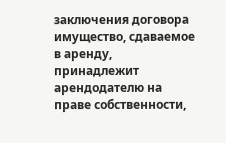заключения договора имущество, сдаваемое в аренду, принадлежит арендодателю на праве собственности,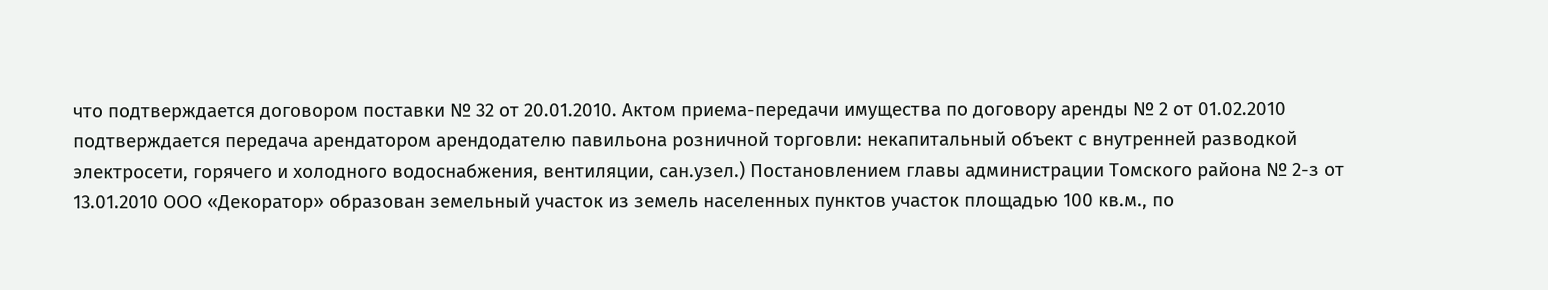что подтверждается договором поставки № 32 от 20.01.2010. Актом приема-передачи имущества по договору аренды № 2 от 01.02.2010 подтверждается передача арендатором арендодателю павильона розничной торговли: некапитальный объект с внутренней разводкой электросети, горячего и холодного водоснабжения, вентиляции, сан.узел.) Постановлением главы администрации Томского района № 2-з от 13.01.2010 ООО «Декоратор» образован земельный участок из земель населенных пунктов участок площадью 100 кв.м., по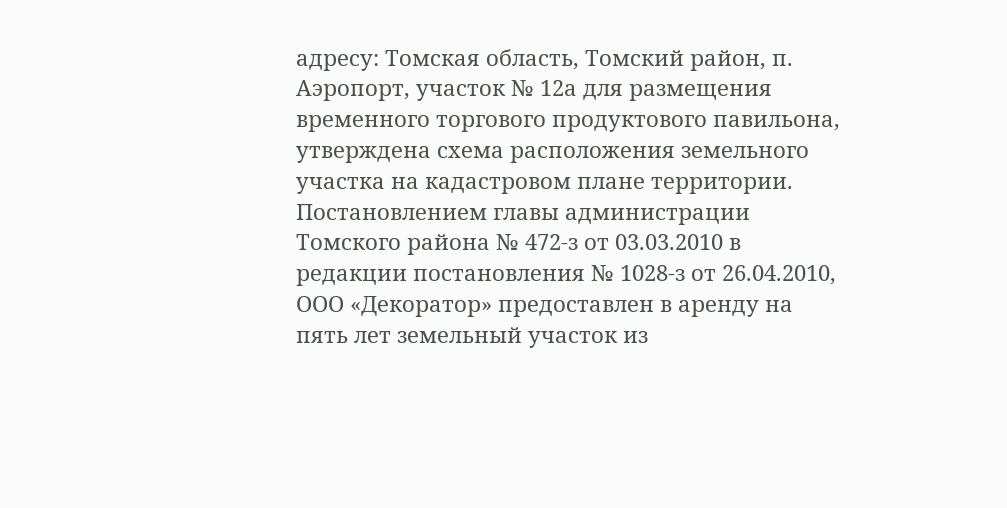адресу: Томская область, Томский район, п. Аэропорт, участок № 12а для размещения временного торгового продуктового павильона, утверждена схема расположения земельного участка на кадастровом плане территории. Постановлением главы администрации Томского района № 472-з от 03.03.2010 в редакции постановления № 1028-з от 26.04.2010, ООО «Декоратор» предоставлен в аренду на пять лет земельный участок из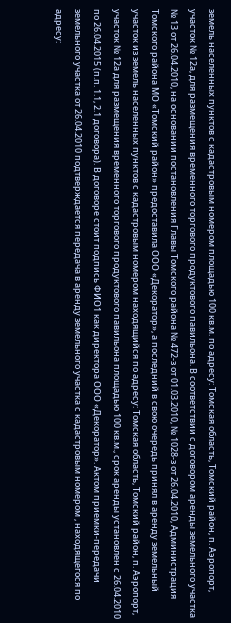земель населенных пунктов с кадастровым номером площадью 100 кв.м. по адресу: Томская область, Томский район, п. Аэропорт, участок № 12а, для размещения временного торгового продуктового павильона. В соответствии с договором аренды земельного участка № 13 от 26.04.2010, на основании постановления Главы Томского района № 472-з от 01.03.2010, № 1028-з от 26.04.2010, Администрация Томского района МО «Томский район» предоставила ООО «Декоратор», а последний в свою очередь принял в аренду земельный участок из земель населенных пунктов с кадастровым номером находящийся по адресу: Томская область, Томский район, п. Аэропорт, участок № 12а для размещения временного торгового продуктового павильона площадью 100 кв.м., срок аренды установлен с 26.04.2010 по 26.04.2015 (п.п. 1.1, 2.1 договора). В договоре стоит подпись ФИО1 как директора ООО «Декоратор». Актом приемки-передачи земельного участка от 26.04.2010 подтверждается передача в аренду земельного участка с кадастровым номером , находящегося по адресу: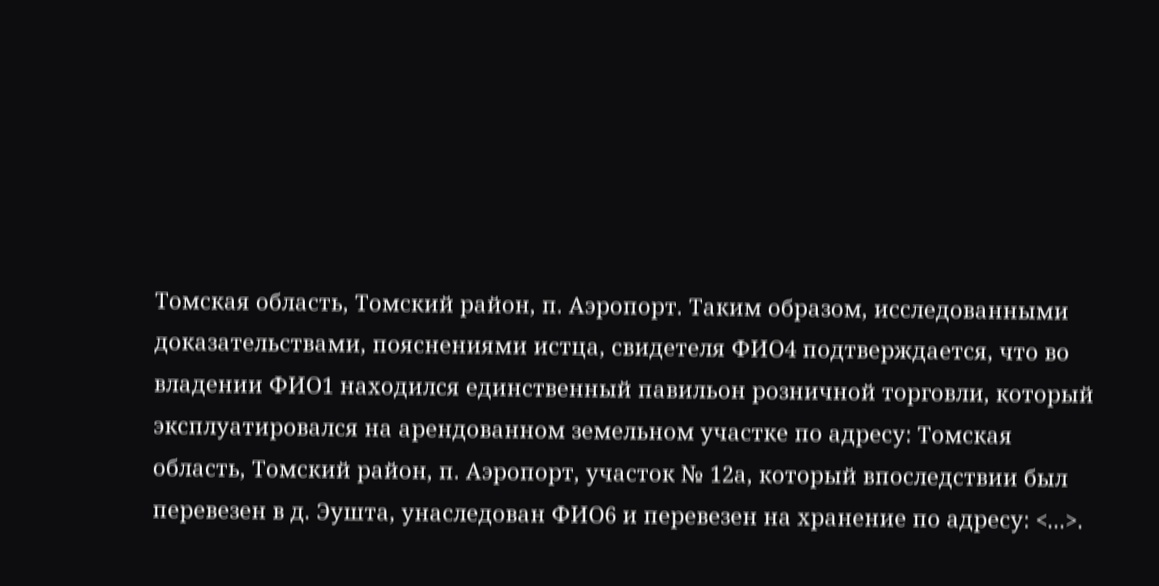Томская область, Томский район, п. Аэропорт. Таким образом, исследованными доказательствами, пояснениями истца, свидетеля ФИО4 подтверждается, что во владении ФИО1 находился единственный павильон розничной торговли, который эксплуатировался на арендованном земельном участке по адресу: Томская область, Томский район, п. Аэропорт, участок № 12а, который впоследствии был перевезен в д. Эушта, унаследован ФИО6 и перевезен на хранение по адресу: <...>.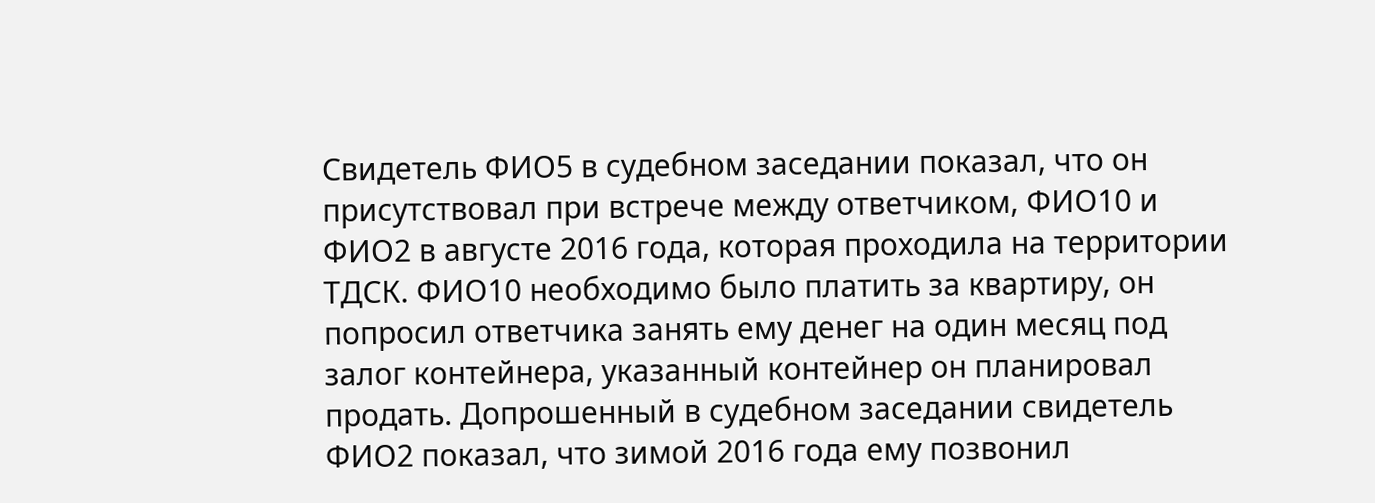Свидетель ФИО5 в судебном заседании показал, что он присутствовал при встрече между ответчиком, ФИО10 и ФИО2 в августе 2016 года, которая проходила на территории ТДСК. ФИО10 необходимо было платить за квартиру, он попросил ответчика занять ему денег на один месяц под залог контейнера, указанный контейнер он планировал продать. Допрошенный в судебном заседании свидетель ФИО2 показал, что зимой 2016 года ему позвонил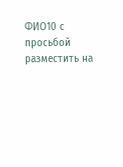ФИО10 с просьбой разместить на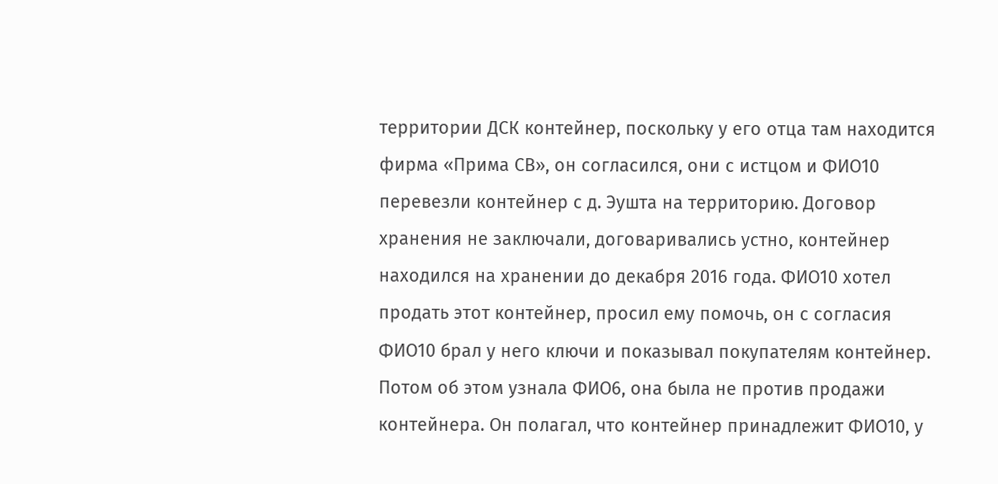территории ДСК контейнер, поскольку у его отца там находится фирма «Прима СВ», он согласился, они с истцом и ФИО10 перевезли контейнер с д. Эушта на территорию. Договор хранения не заключали, договаривались устно, контейнер находился на хранении до декабря 2016 года. ФИО10 хотел продать этот контейнер, просил ему помочь, он с согласия ФИО10 брал у него ключи и показывал покупателям контейнер. Потом об этом узнала ФИО6, она была не против продажи контейнера. Он полагал, что контейнер принадлежит ФИО10, у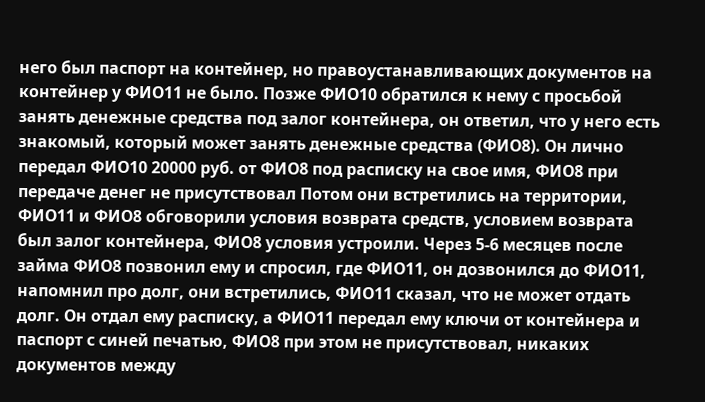него был паспорт на контейнер, но правоустанавливающих документов на контейнер у ФИО11 не было. Позже ФИО10 обратился к нему с просьбой занять денежные средства под залог контейнера, он ответил, что у него есть знакомый, который может занять денежные средства (ФИО8). Он лично передал ФИО10 20000 руб. от ФИО8 под расписку на свое имя, ФИО8 при передаче денег не присутствовал Потом они встретились на территории, ФИО11 и ФИО8 обговорили условия возврата средств, условием возврата был залог контейнера, ФИО8 условия устроили. Через 5-6 месяцев после займа ФИО8 позвонил ему и спросил, где ФИО11, он дозвонился до ФИО11, напомнил про долг, они встретились, ФИО11 сказал, что не может отдать долг. Он отдал ему расписку, а ФИО11 передал ему ключи от контейнера и паспорт с синей печатью, ФИО8 при этом не присутствовал, никаких документов между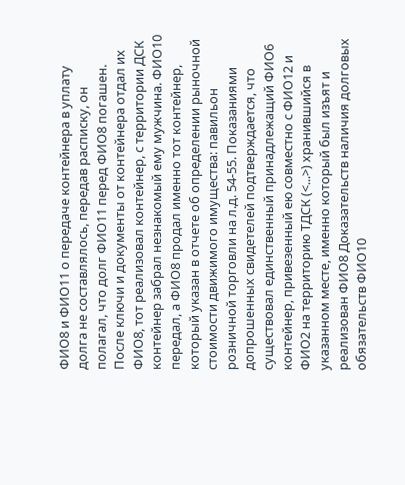ФИО8 и ФИО11 о передаче контейнера в уплату долга не составлялось, передав расписку, он полагал, что долг ФИО11 перед ФИО8 погашен. После ключи и документы от контейнера отдал их ФИО8, тот реализовал контейнер, с территории ДСК контейнер забрал незнакомый ему мужчина. ФИО10 передал, а ФИО8 продал именно тот контейнер, который указан в отчете об определении рыночной стоимости движимого имущества: павильон розничной торговли на л.д. 54-55. Показаниями допрошенных свидетелей подтверждается, что существовал единственный принадлежащий ФИО6 контейнер, привезенный ею совместно с ФИО12 и ФИО2 на территорию ТДСК (<...>) хранившийся в указанном месте, именно который был изъят и реализован ФИО8 Доказательств наличия долговых обязательств ФИО10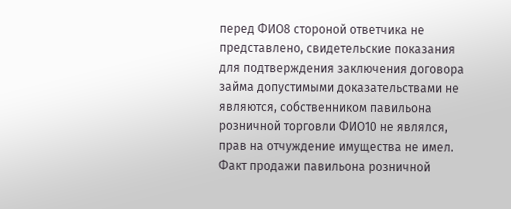перед ФИО8 стороной ответчика не представлено, свидетельские показания для подтверждения заключения договора займа допустимыми доказательствами не являются, собственником павильона розничной торговли ФИО10 не являлся, прав на отчуждение имущества не имел. Факт продажи павильона розничной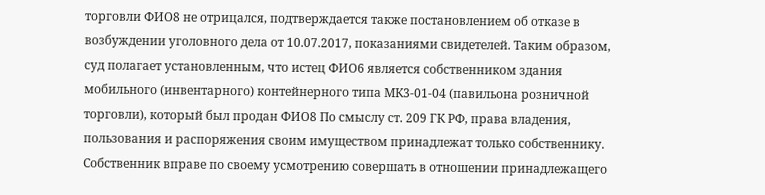торговли ФИО8 не отрицался, подтверждается также постановлением об отказе в возбуждении уголовного дела от 10.07.2017, показаниями свидетелей. Таким образом, суд полагает установленным, что истец ФИО6 является собственником здания мобильного (инвентарного) контейнерного типа МК3-01-04 (павильона розничной торговли), который был продан ФИО8 По смыслу ст. 209 ГК РФ, права владения, пользования и распоряжения своим имуществом принадлежат только собственнику. Собственник вправе по своему усмотрению совершать в отношении принадлежащего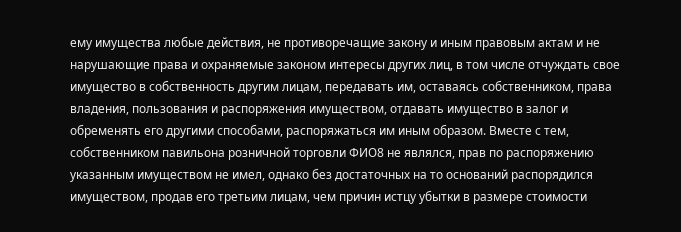ему имущества любые действия, не противоречащие закону и иным правовым актам и не нарушающие права и охраняемые законом интересы других лиц, в том числе отчуждать свое имущество в собственность другим лицам, передавать им, оставаясь собственником, права владения, пользования и распоряжения имуществом, отдавать имущество в залог и обременять его другими способами, распоряжаться им иным образом. Вместе с тем, собственником павильона розничной торговли ФИО8 не являлся, прав по распоряжению указанным имуществом не имел, однако без достаточных на то оснований распорядился имуществом, продав его третьим лицам, чем причин истцу убытки в размере стоимости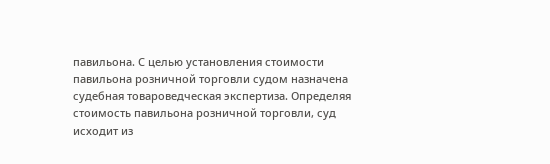павильона. С целью установления стоимости павильона розничной торговли судом назначена судебная товароведческая экспертиза. Определяя стоимость павильона розничной торговли, суд исходит из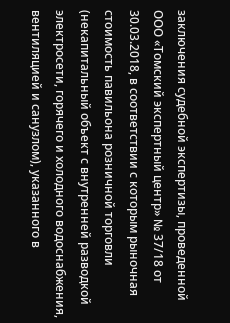заключения судебной экспертизы, проведенной ООО «Томский экспертный центр» № 37/18 от 30.03.2018, в соответствии с которым рыночная стоимость павильона розничной торговли (некапитальный объект с внутренней разводкой электросети, горячего и холодного водоснабжения, вентиляцией и санузлом), указанного в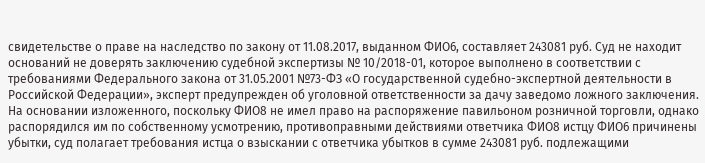свидетельстве о праве на наследство по закону от 11.08.2017, выданном ФИО6, составляет 243081 руб. Суд не находит оснований не доверять заключению судебной экспертизы № 10/2018-01, которое выполнено в соответствии с требованиями Федерального закона от 31.05.2001 №73-ФЗ «О государственной судебно-экспертной деятельности в Российской Федерации», эксперт предупрежден об уголовной ответственности за дачу заведомо ложного заключения. На основании изложенного, поскольку ФИО8 не имел право на распоряжение павильоном розничной торговли, однако распорядился им по собственному усмотрению, противоправными действиями ответчика ФИО8 истцу ФИО6 причинены убытки, суд полагает требования истца о взыскании с ответчика убытков в сумме 243081 руб. подлежащими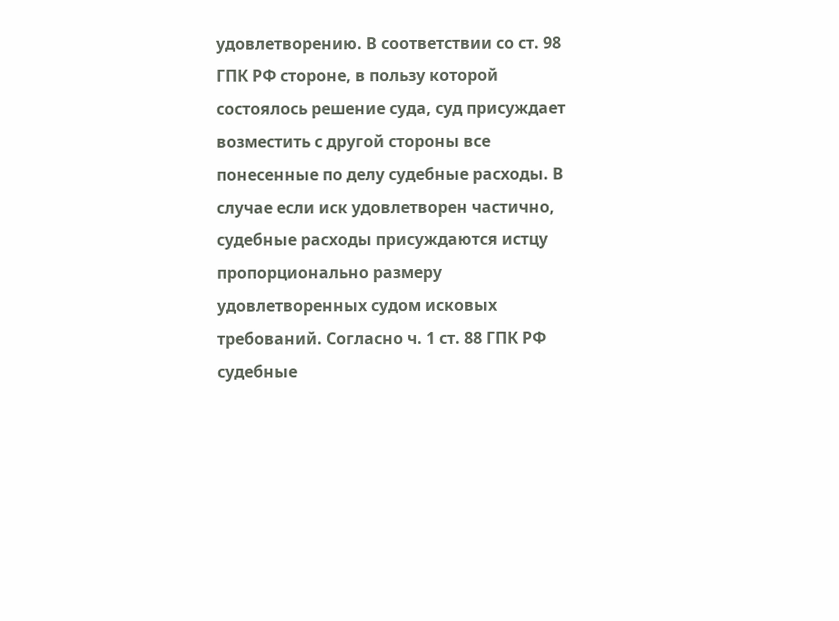удовлетворению. В соответствии со ст. 98 ГПК РФ стороне, в пользу которой состоялось решение суда, суд присуждает возместить с другой стороны все понесенные по делу судебные расходы. В случае если иск удовлетворен частично, судебные расходы присуждаются истцу пропорционально размеру удовлетворенных судом исковых требований. Согласно ч. 1 ст. 88 ГПК РФ судебные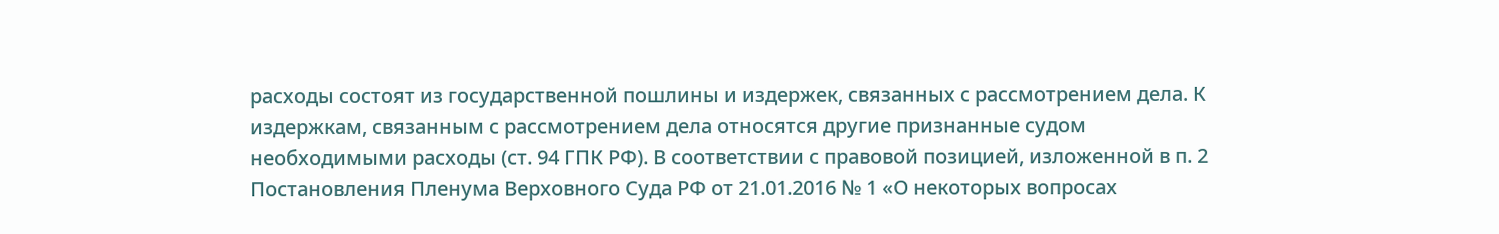расходы состоят из государственной пошлины и издержек, связанных с рассмотрением дела. К издержкам, связанным с рассмотрением дела относятся другие признанные судом необходимыми расходы (ст. 94 ГПК РФ). В соответствии с правовой позицией, изложенной в п. 2 Постановления Пленума Верховного Суда РФ от 21.01.2016 № 1 «О некоторых вопросах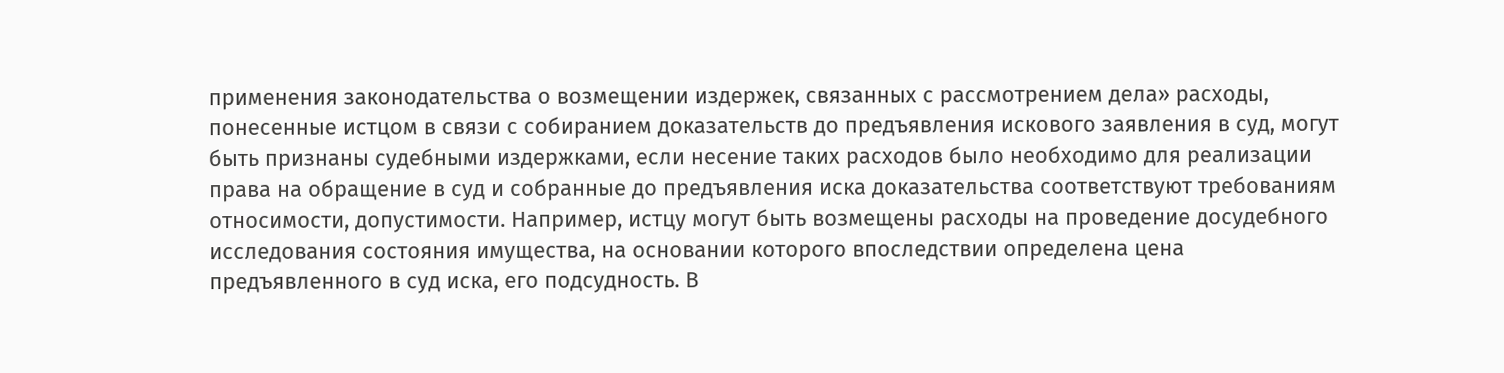применения законодательства о возмещении издержек, связанных с рассмотрением дела» расходы, понесенные истцом в связи с собиранием доказательств до предъявления искового заявления в суд, могут быть признаны судебными издержками, если несение таких расходов было необходимо для реализации права на обращение в суд и собранные до предъявления иска доказательства соответствуют требованиям относимости, допустимости. Например, истцу могут быть возмещены расходы на проведение досудебного исследования состояния имущества, на основании которого впоследствии определена цена предъявленного в суд иска, его подсудность. В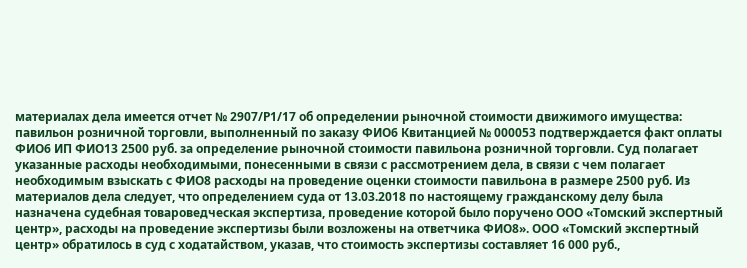материалах дела имеется отчет № 2907/Р1/17 об определении рыночной стоимости движимого имущества: павильон розничной торговли, выполненный по заказу ФИО6 Квитанцией № 000053 подтверждается факт оплаты ФИО6 ИП ФИО13 2500 руб. за определение рыночной стоимости павильона розничной торговли. Суд полагает указанные расходы необходимыми, понесенными в связи с рассмотрением дела, в связи с чем полагает необходимым взыскать с ФИО8 расходы на проведение оценки стоимости павильона в размере 2500 руб. Из материалов дела следует, что определением суда от 13.03.2018 по настоящему гражданскому делу была назначена судебная товароведческая экспертиза, проведение которой было поручено ООО «Томский экспертный центр», расходы на проведение экспертизы были возложены на ответчика ФИО8». ООО «Томский экспертный центр» обратилось в суд с ходатайством, указав, что стоимость экспертизы составляет 16 000 руб.,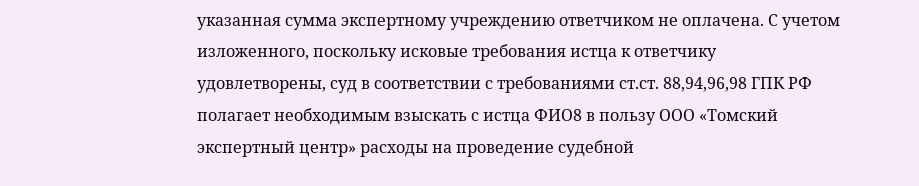указанная сумма экспертному учреждению ответчиком не оплачена. С учетом изложенного, поскольку исковые требования истца к ответчику удовлетворены, суд в соответствии с требованиями ст.ст. 88,94,96,98 ГПК РФ полагает необходимым взыскать с истца ФИО8 в пользу ООО «Томский экспертный центр» расходы на проведение судебной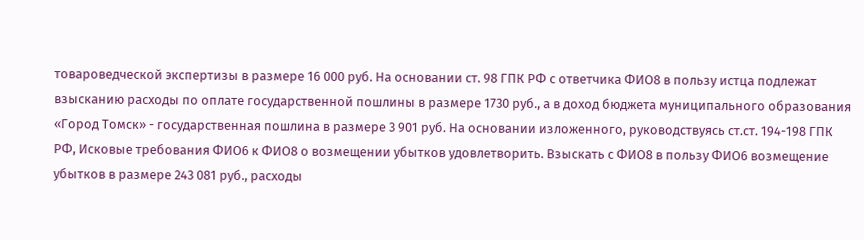товароведческой экспертизы в размере 16 000 руб. На основании ст. 98 ГПК РФ с ответчика ФИО8 в пользу истца подлежат взысканию расходы по оплате государственной пошлины в размере 1730 руб., а в доход бюджета муниципального образования «Город Томск» - государственная пошлина в размере 3 901 руб. На основании изложенного, руководствуясь ст.ст. 194-198 ГПК РФ, Исковые требования ФИО6 к ФИО8 о возмещении убытков удовлетворить. Взыскать с ФИО8 в пользу ФИО6 возмещение убытков в размере 243 081 руб., расходы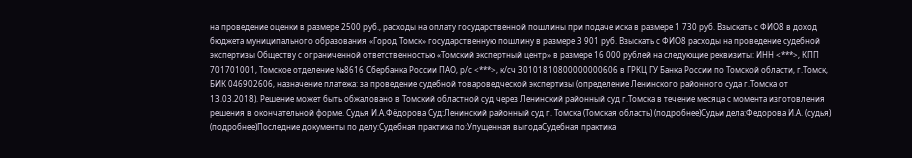на проведение оценки в размере 2500 руб., расходы на оплату государственной пошлины при подаче иска в размере 1 730 руб. Взыскать с ФИО8 в доход бюджета муниципального образования «Город Томск» государственную пошлину в размере 3 901 руб. Взыскать с ФИО8 расходы на проведение судебной экспертизы Обществу с ограниченной ответственностью «Томский экспертный центр» в размере 16 000 рублей на следующие реквизиты: ИНН <***>, КПП 701701001, Томское отделение №8616 Сбербанка России ПАО, р/с <***>, к/сч 30101810800000000606 в ГРКЦ ГУ Банка России по Томской области, г.Томск, БИК 046902606, назначение платежа: за проведение судебной товароведческой экспертизы (определение Ленинского районного суда г.Томска от 13.03.2018). Решение может быть обжаловано в Томский областной суд через Ленинский районный суд г.Томска в течение месяца с момента изготовления решения в окончательной форме. Судья И.А.Фёдорова Суд:Ленинский районный суд г. Томска (Томская область) (подробнее)Судьи дела:Федорова И.А. (судья) (подробнее)Последние документы по делу:Судебная практика по:Упущенная выгодаСудебная практика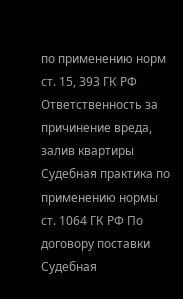по применению норм ст. 15, 393 ГК РФ Ответственность за причинение вреда, залив квартиры Судебная практика по применению нормы ст. 1064 ГК РФ По договору поставки Судебная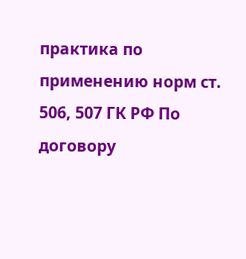практика по применению норм ст. 506, 507 ГК РФ По договору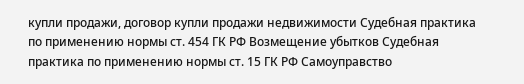купли продажи, договор купли продажи недвижимости Судебная практика по применению нормы ст. 454 ГК РФ Возмещение убытков Судебная практика по применению нормы ст. 15 ГК РФ Самоуправство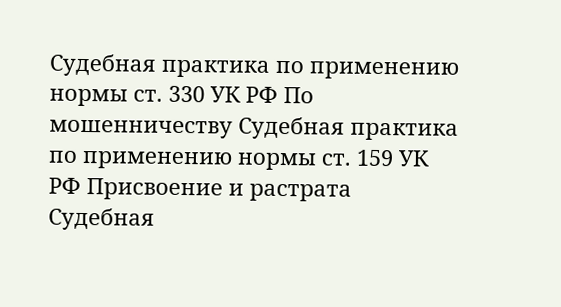Судебная практика по применению нормы ст. 330 УК РФ По мошенничеству Судебная практика по применению нормы ст. 159 УК РФ Присвоение и растрата Судебная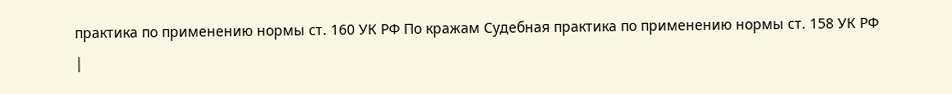практика по применению нормы ст. 160 УК РФ По кражам Судебная практика по применению нормы ст. 158 УК РФ |